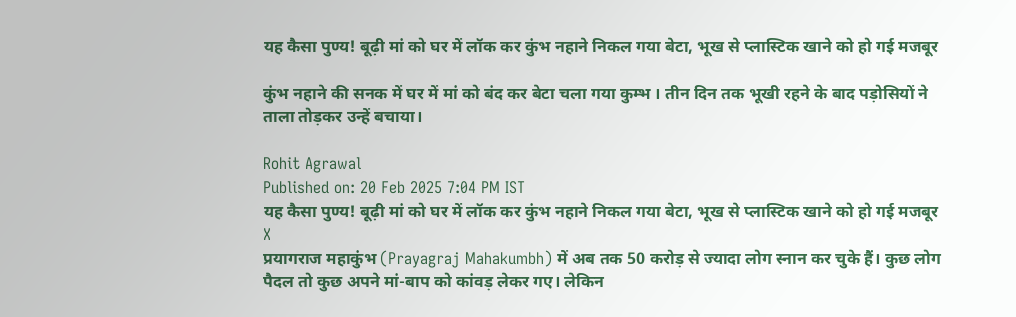यह कैसा पुण्य! बूढ़ी मां को घर में लॉक कर कुंभ नहाने निकल गया बेटा, भूख से प्लास्टिक खाने को हो गई मजबूर

कुंभ नहाने की सनक में घर में मां को बंद कर बेटा चला गया कुम्भ । तीन दिन तक भूखी रहने के बाद पड़ोसियों ने ताला तोड़कर उन्हें बचाया।

Rohit Agrawal
Published on: 20 Feb 2025 7:04 PM IST
यह कैसा पुण्य! बूढ़ी मां को घर में लॉक कर कुंभ नहाने निकल गया बेटा, भूख से प्लास्टिक खाने को हो गई मजबूर
X
प्रयागराज महाकुंभ (Prayagraj Mahakumbh) में अब तक 50 करोड़ से ज्यादा लोग स्नान कर चुके हैं। कुछ लोग पैदल तो कुछ अपने मां-बाप को कांवड़ लेकर गए। लेकिन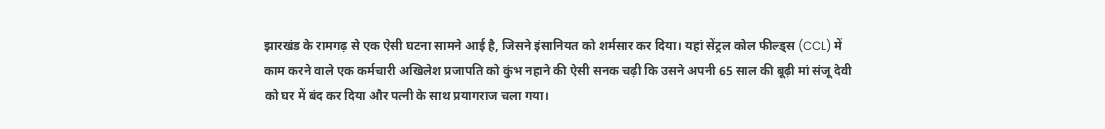झारखंड के रामगढ़ से एक ऐसी घटना सामने आई है, जिसने इंसानियत को शर्मसार कर दिया। यहां सेंट्रल कोल फील्ड्स (CCL) में काम करने वाले एक कर्मचारी अखिलेश प्रजापति को कुंभ नहाने की ऐसी सनक चढ़ी कि उसने अपनी 65 साल की बूढ़ी मां संजू देवी को घर में बंद कर दिया और पत्नी के साथ प्रयागराज चला गया।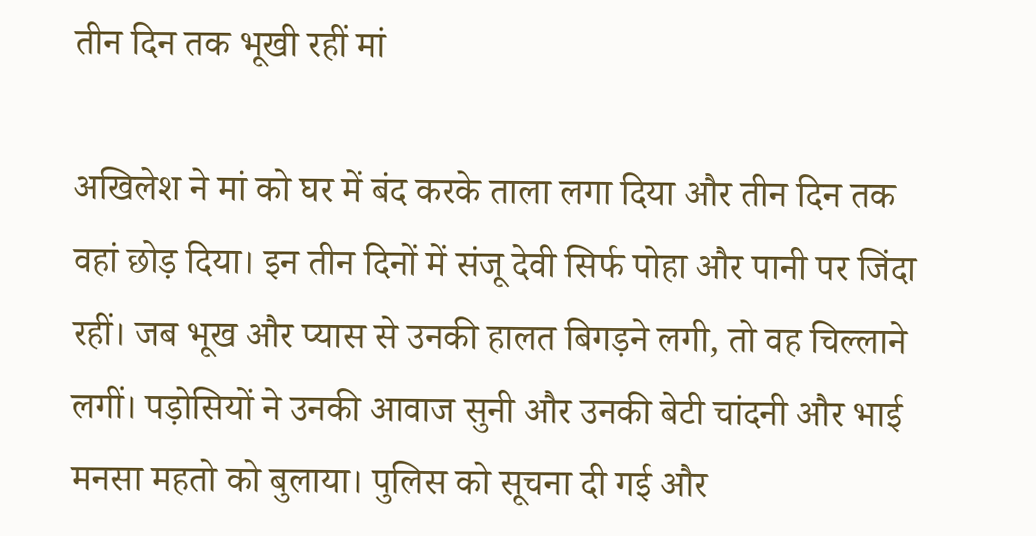तीन दिन तक भूखी रहीं मां

अखिलेश ने मां को घर में बंद करके ताला लगा दिया और तीन दिन तक वहां छोड़ दिया। इन तीन दिनों में संजू देवी सिर्फ पोहा और पानी पर जिंदा रहीं। जब भूख और प्यास से उनकी हालत बिगड़ने लगी, तो वह चिल्लाने लगीं। पड़ोसियों ने उनकी आवाज सुनी और उनकी बेटी चांदनी और भाई मनसा महतो को बुलाया। पुलिस को सूचना दी गई और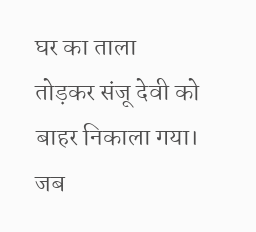घर का ताला तोड़कर संजू देवी को बाहर निकाला गया। जब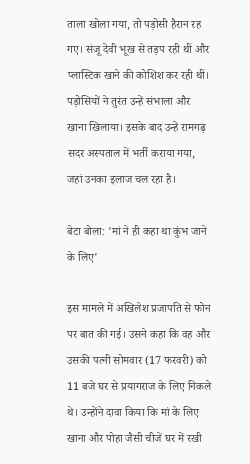ताला खोला गया, तो पड़ोसी हैरान रह गए। संजू देवी भूख से तड़प रही थीं और प्लास्टिक खाने की कोशिश कर रही थीं। पड़ोसियों ने तुरंत उन्हें संभाला और खाना खिलाया। इसके बाद उन्हें रामगढ़ सदर अस्पताल में भर्ती कराया गया, जहां उनका इलाज चल रहा है।

बेटा बोला: 'मां ने ही कहा था कुंभ जाने के लिए'

इस मामले में अखिलेश प्रजापति से फोन पर बात की गई। उसने कहा कि वह और उसकी पत्नी सोमवार (17 फरवरी) को 11 बजे घर से प्रयागराज के लिए निकले थे। उन्होंने दावा किया कि मां के लिए खाना और पोहा जैसी चीजें घर में रखी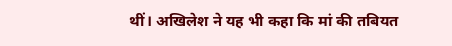थीं। अखिलेश ने यह भी कहा कि मां की तबियत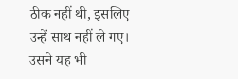ठीक नहीं थी, इसलिए उन्हें साथ नहीं ले गए। उसने यह भी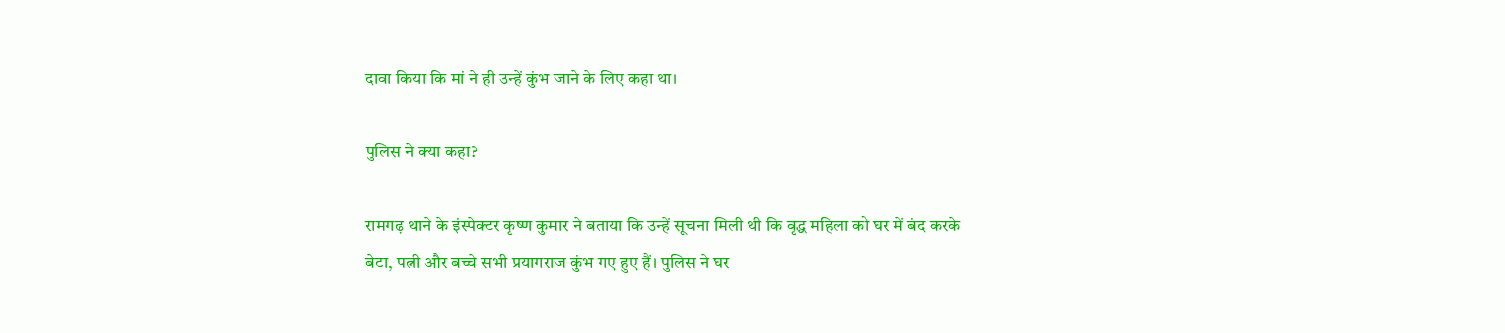दावा किया कि मां ने ही उन्हें कुंभ जाने के लिए कहा था।

पुलिस ने क्या कहा?

रामगढ़ थाने के इंस्पेक्टर कृष्ण कुमार ने बताया कि उन्हें सूचना मिली थी कि वृद्ध महिला को घर में बंद करके बेटा, पत्नी और बच्चे सभी प्रयागराज कुंभ गए हुए हैं। पुलिस ने घर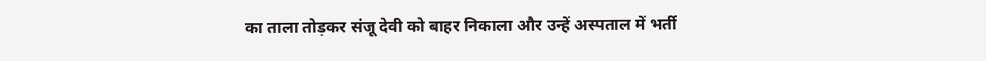का ताला तोड़कर संजू देवी को बाहर निकाला और उन्हें अस्पताल में भर्ती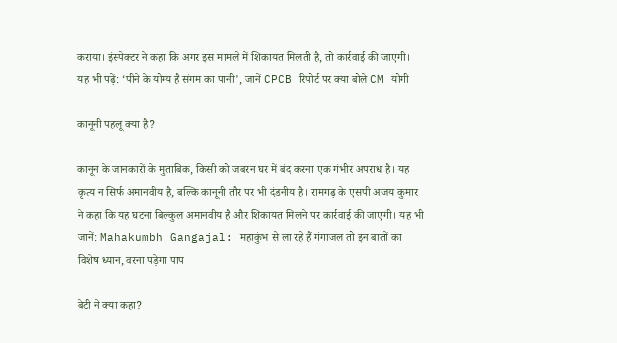कराया। इंस्पेक्टर ने कहा कि अगर इस मामले में शिकायत मिलती है, तो कार्रवाई की जाएगी। यह भी पढ़ें: ‘पीने के योग्य है संगम का पानी', जानें CPCB रिपोर्ट पर क्या बोले CM योगी

कानूनी पहलू क्या है?

कानून के जानकारों के मुताबिक, किसी को जबरन घर में बंद करना एक गंभीर अपराध है। यह कृत्य न सिर्फ अमानवीय है, बल्कि कानूनी तौर पर भी दंडनीय है। रामगढ़ के एसपी अजय कुमार ने कहा कि यह घटना बिल्कुल अमानवीय है और शिकायत मिलने पर कार्रवाई की जाएगी। यह भी जानें: Mahakumbh Gangajal: महाकुंभ से ला रहे हैं गंगाजल तो इन बातों का विशेष ध्यान, वरना पड़ेगा पाप

बेटी ने क्या कहा?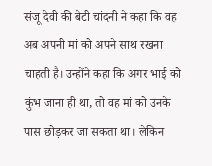संजू देवी की बेटी चांदनी ने कहा कि वह अब अपनी मां को अपने साथ रखना चाहती है। उन्होंने कहा कि अगर भाई को कुंभ जाना ही था, तो वह मां को उनके पास छोड़कर जा सकता था। लेकिन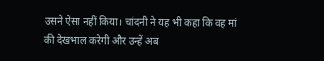उसने ऐसा नहीं किया। चांदनी ने यह भी कहा कि वह मां की देखभाल करेगी और उन्हें अब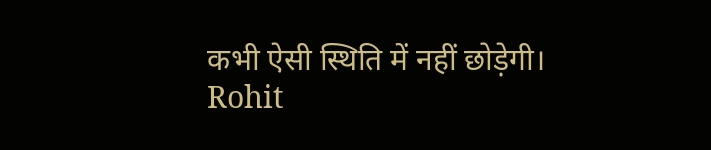कभी ऐसी स्थिति में नहीं छोड़ेगी।
Rohit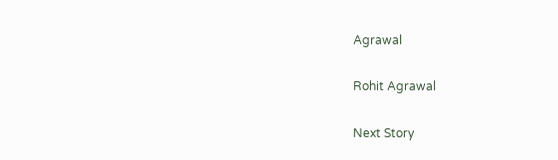Agrawal

Rohit Agrawal

Next Story